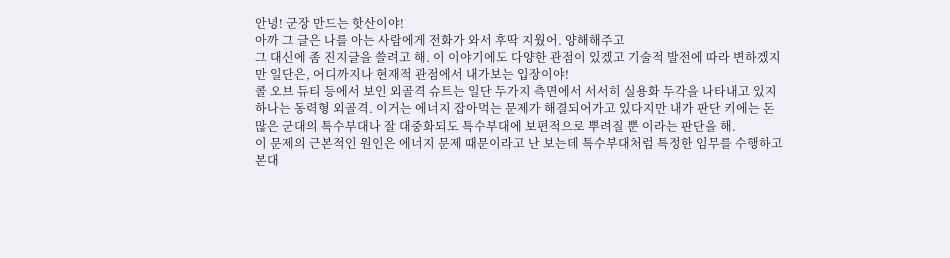안녕! 군장 만드는 핫산이야!
아까 그 글은 나를 아는 사람에게 전화가 와서 후딱 지웠어. 양해해주고
그 대신에 좀 진지글을 쓸려고 해. 이 이야기에도 다양한 관점이 있겠고 기술적 발전에 따라 변하겠지만 일단은, 어디까지나 현재적 관점에서 내가보는 입장이야!
콜 오브 듀티 등에서 보인 외골격 슈트는 일단 두가지 측면에서 서서히 실용화 두각을 나타내고 있지
하나는 동력형 외골격. 이거는 에너지 잡아먹는 문제가 해결되어가고 있다지만 내가 판단 키에는 돈많은 군대의 특수부대나 잘 대중화되도 특수부대에 보편적으로 뿌려질 뿐 이라는 판단을 해.
이 문제의 근본적인 원인은 에너지 문제 때문이라고 난 보는데 특수부대처럼 특정한 임무를 수행하고 본대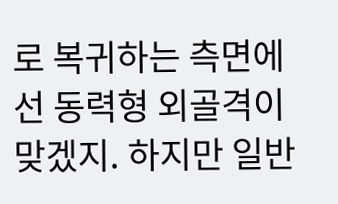로 복귀하는 측면에선 동력형 외골격이 맞겠지. 하지만 일반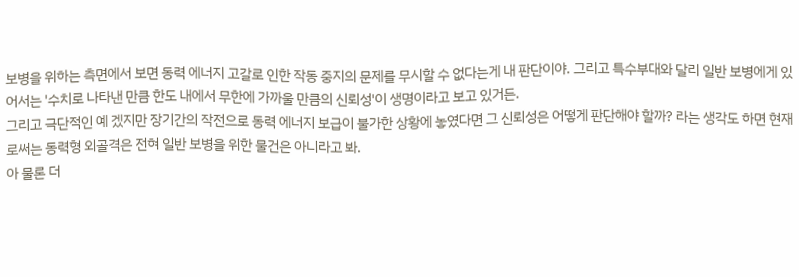보병을 위하는 측면에서 보면 동력 에너지 고갈로 인한 작동 중지의 문제를 무시할 수 없다는게 내 판단이야. 그리고 특수부대와 달리 일반 보병에게 있어서는 '수치로 나타낸 만큼 한도 내에서 무한에 가까울 만큼의 신뢰성'이 생명이라고 보고 있거든.
그리고 극단적인 예 겠지만 장기간의 작전으로 동력 에너지 보급이 불가한 상황에 놓였다면 그 신뢰성은 어떻게 판단해야 할까? 라는 생각도 하면 현재로써는 동력형 외골격은 전혀 일반 보병을 위한 물건은 아니라고 봐.
아 물론 더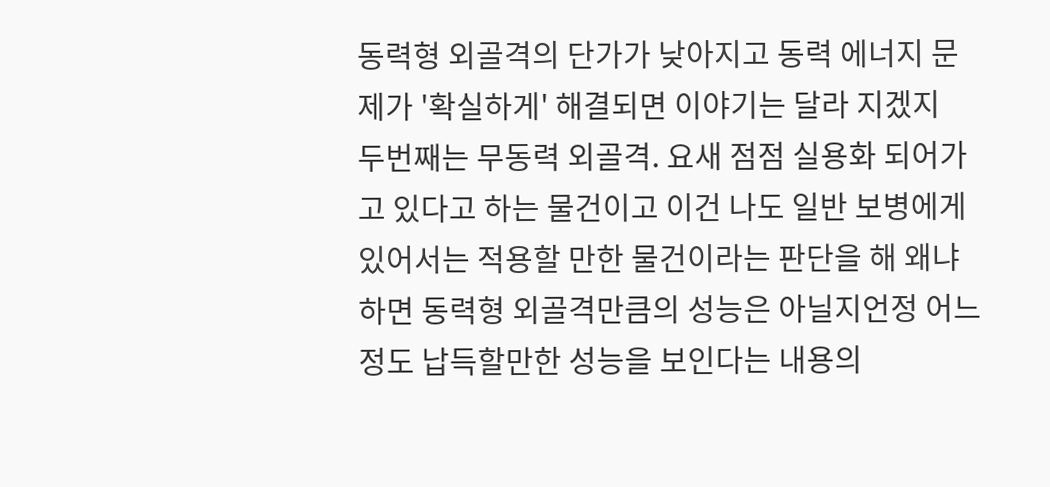동력형 외골격의 단가가 낮아지고 동력 에너지 문제가 '확실하게' 해결되면 이야기는 달라 지겠지
두번째는 무동력 외골격. 요새 점점 실용화 되어가고 있다고 하는 물건이고 이건 나도 일반 보병에게 있어서는 적용할 만한 물건이라는 판단을 해 왜냐하면 동력형 외골격만큼의 성능은 아닐지언정 어느정도 납득할만한 성능을 보인다는 내용의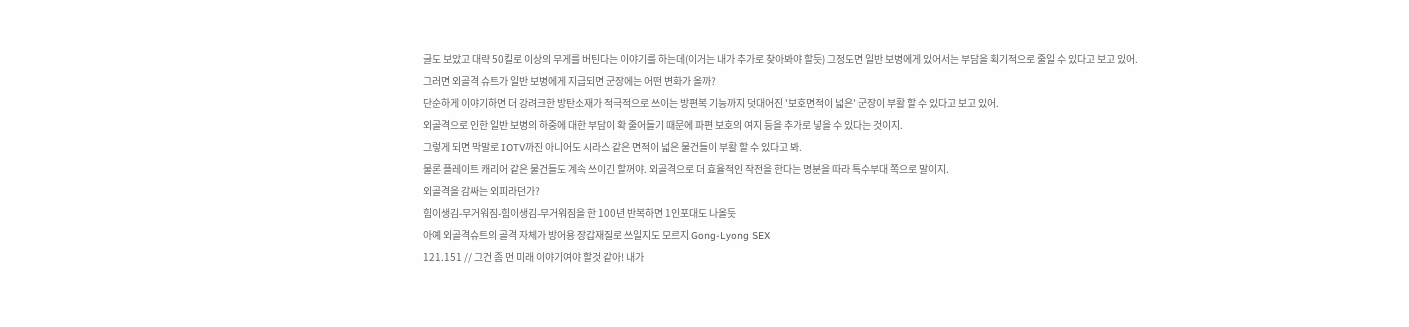글도 보았고 대략 50킬로 이상의 무게를 버틴다는 이야기를 하는데(이거는 내가 추가로 찾아봐야 할듯) 그정도면 일반 보병에게 있어서는 부담을 획기적으로 줄일 수 있다고 보고 있어.
그러면 외골격 슈트가 일반 보병에게 지급되면 군장에는 어떤 변화가 올까?
단순하게 이야기하면 더 강려크한 방탄소재가 적극적으로 쓰이는 방편복 기능까지 덧대어진 '보호면적이 넓은' 군장이 부활 할 수 있다고 보고 있어.
외골격으로 인한 일반 보병의 하중에 대한 부담이 확 줄어들기 때문에 파편 보호의 여지 등을 추가로 넣을 수 있다는 것이지.
그렇게 되면 막말로 IOTV까진 아니어도 시라스 같은 면적이 넓은 물건들이 부활 할 수 있다고 봐.
물론 플레이트 캐리어 같은 물건들도 계속 쓰이긴 할꺼야. 외골격으로 더 효율적인 작전을 한다는 명분을 따라 특수부대 쪽으로 말이지.
외골격을 감싸는 외피라던가?
힘이생김-무거워짐-힘이생김-무거워짐을 한 100년 반복하면 1인포대도 나올듯
아예 외골격슈트의 골격 자체가 방어용 장갑재질로 쓰일지도 모르지 Gong-Lyong SEX
121.151 // 그건 좀 먼 미래 이야기여야 할것 같아! 내가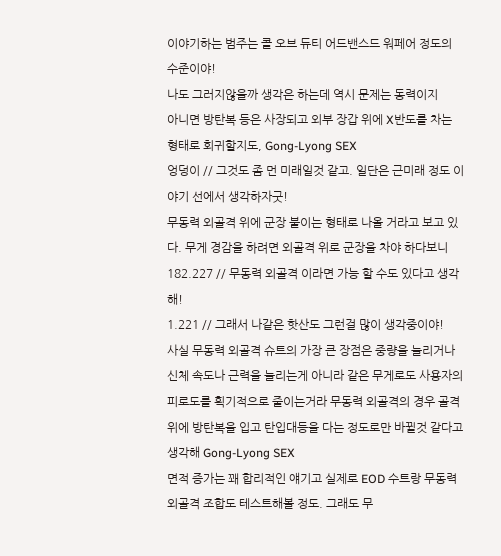이야기하는 범주는 콜 오브 듀티 어드밴스드 워페어 정도의 수준이야!
나도 그러지않을까 생각은 하는데 역시 문제는 동력이지
아니면 방탄복 등은 사장되고 외부 장갑 위에 X반도를 차는 형태로 회귀할지도, Gong-Lyong SEX
엉덩이 // 그것도 좀 먼 미래일것 같고. 일단은 근미래 정도 이야기 선에서 생각하자굿!
무동력 외골격 위에 군장 붙이는 형태로 나올 거라고 보고 있다. 무게 경감을 하려면 외골격 위로 군장을 차야 하다보니
182.227 // 무동력 외골격 이라면 가능 할 수도 있다고 생각해!
1.221 // 그래서 나같은 핫산도 그런걸 많이 생각중이야!
사실 무동력 외골격 슈트의 가장 큰 장점은 중량을 늘리거나 신체 속도나 근력을 늘리는게 아니라 같은 무게로도 사용자의 피로도를 획기적으로 줄이는거라 무동력 외골격의 경우 골격 위에 방탄복을 입고 탄입대등을 다는 정도로만 바뀔것 같다고 생각해 Gong-Lyong SEX
면적 증가는 꽤 합리적인 얘기고 실제로 EOD 수트랑 무동력 외골격 조합도 테스트해볼 정도. 그래도 무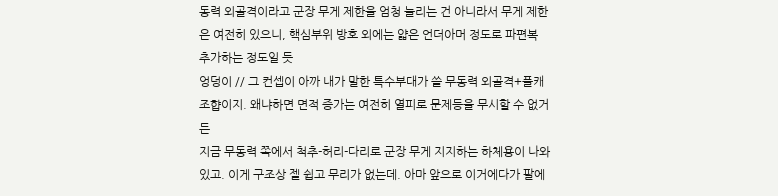동력 외골격이라고 군장 무게 제한을 엄청 늘리는 건 아니라서 무게 제한은 여전히 있으니, 핵심부위 방호 외에는 얇은 언더아머 정도로 파편복 추가하는 정도일 듯
엉덩이 // 그 컨셉이 아까 내가 말한 특수부대가 쓸 무동력 외골격+플캐 조햡이지. 왜냐하면 면적 증가는 여전히 열피로 문제등을 무시할 수 없거든
지금 무동력 쪽에서 척추-허리-다리로 군장 무게 지지하는 하체용이 나와 있고. 이게 구조상 젤 쉽고 무리가 없는데. 아마 앞으로 이거에다가 팔에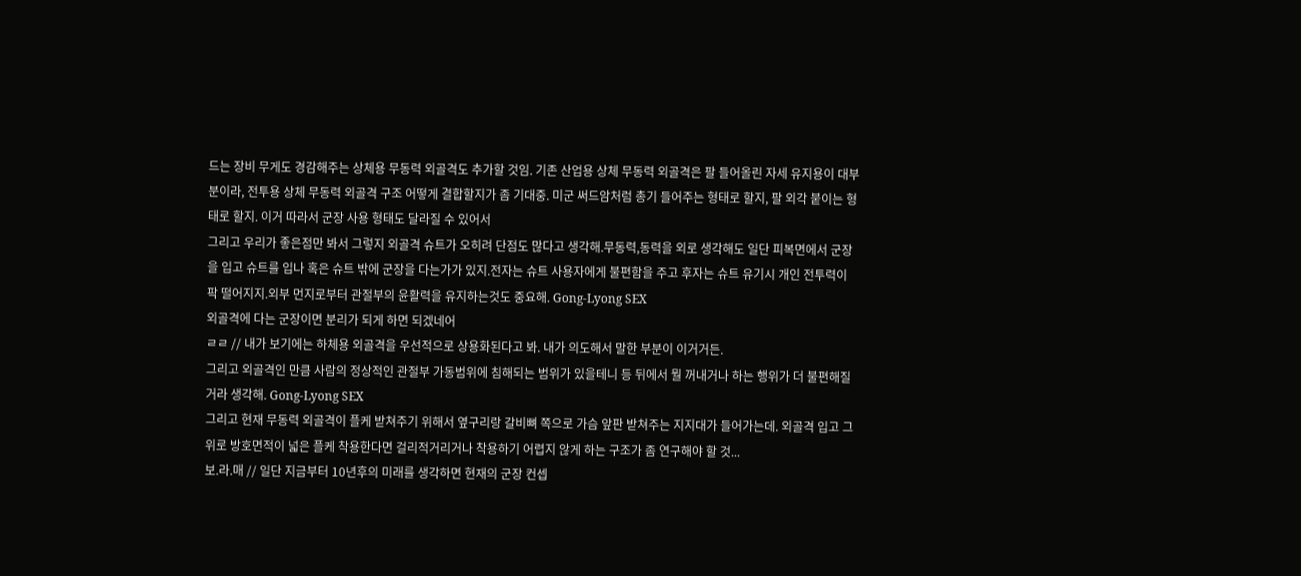드는 장비 무게도 경감해주는 상체용 무동력 외골격도 추가할 것임. 기존 산업용 상체 무동력 외골격은 팔 들어올린 자세 유지용이 대부분이라, 전투용 상체 무동력 외골격 구조 어떻게 결합할지가 좀 기대중. 미군 써드암처럼 총기 들어주는 형태로 할지, 팔 외각 붙이는 형태로 할지. 이거 따라서 군장 사용 형태도 달라질 수 있어서
그리고 우리가 좋은점만 봐서 그렇지 외골격 슈트가 오히려 단점도 많다고 생각해.무동력,동력을 외로 생각해도 일단 피복면에서 군장을 입고 슈트를 입나 혹은 슈트 밖에 군장을 다는가가 있지.전자는 슈트 사용자에게 불편함을 주고 후자는 슈트 유기시 개인 전투력이 팍 떨어지지.외부 먼지로부터 관절부의 윤활력을 유지하는것도 중요해. Gong-Lyong SEX
외골격에 다는 군장이면 분리가 되게 하면 되겠네어
ㄹㄹ // 내가 보기에는 하체용 외골격을 우선적으로 상용화된다고 봐. 내가 의도해서 말한 부분이 이거거든.
그리고 외골격인 만큼 사람의 정상적인 관절부 가동범위에 침해되는 범위가 있을테니 등 뒤에서 뭘 꺼내거나 하는 행위가 더 불편해질거라 생각해. Gong-Lyong SEX
그리고 현재 무동력 외골격이 플케 받쳐주기 위해서 옆구리랑 갈비뼈 쪽으로 가슴 앞판 받쳐주는 지지대가 들어가는데. 외골격 입고 그 위로 방호면적이 넓은 플케 착용한다면 걸리적거리거나 착용하기 어렵지 않게 하는 구조가 좀 연구해야 할 것...
보.라.매 // 일단 지금부터 10년후의 미래를 생각하면 현재의 군장 컨셉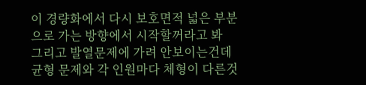이 경량화에서 다시 보호면적 넓은 부분으로 가는 방향에서 시작할꺼라고 봐
그리고 발열문제에 가려 안보이는건데 균형 문제와 각 인원마다 체형이 다른것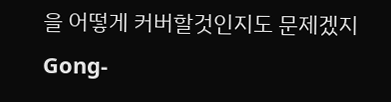을 어떻게 커버할것인지도 문제겠지 Gong-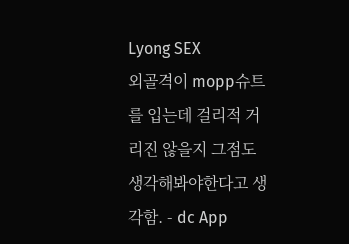Lyong SEX
외골격이 mopp슈트를 입는데 걸리적 거리진 않을지 그점도 생각해봐야한다고 생각함. - dc App